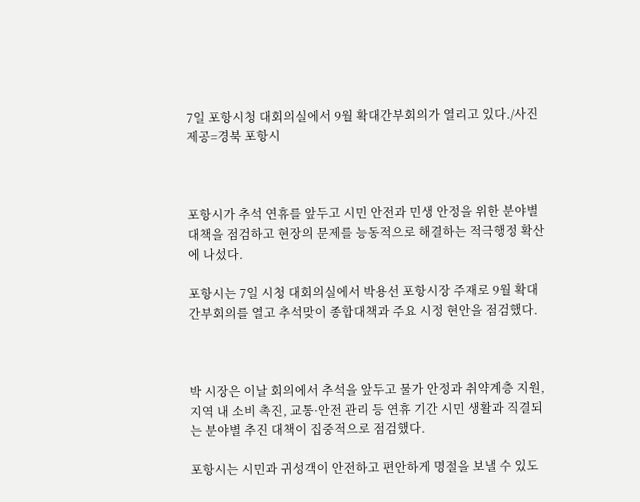7일 포항시청 대회의실에서 9월 확대간부회의가 열리고 있다./사진제공=경북 포항시



포항시가 추석 연휴를 앞두고 시민 안전과 민생 안정을 위한 분야별 대책을 점검하고 현장의 문제를 능동적으로 해결하는 적극행정 확산에 나섰다.

포항시는 7일 시청 대회의실에서 박용선 포항시장 주재로 9월 확대간부회의를 열고 추석맞이 종합대책과 주요 시정 현안을 점검했다.



박 시장은 이날 회의에서 추석을 앞두고 물가 안정과 취약계층 지원, 지역 내 소비 촉진, 교통·안전 관리 등 연휴 기간 시민 생활과 직결되는 분야별 추진 대책이 집중적으로 점검했다.

포항시는 시민과 귀성객이 안전하고 편안하게 명절을 보낼 수 있도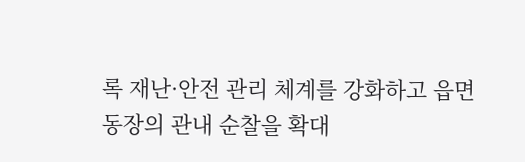록 재난·안전 관리 체계를 강화하고 읍면동장의 관내 순찰을 확대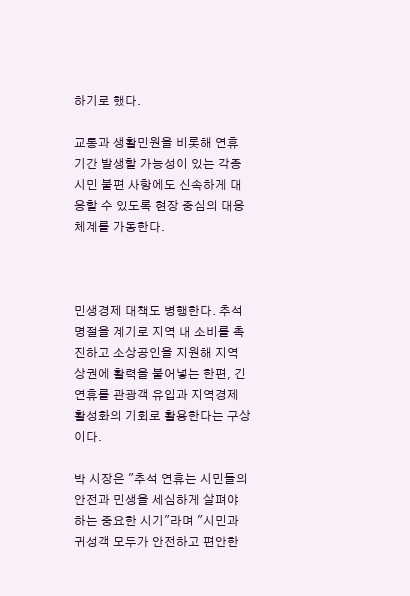하기로 했다.

교통과 생활민원을 비롯해 연휴 기간 발생할 가능성이 있는 각종 시민 불편 사항에도 신속하게 대응할 수 있도록 현장 중심의 대응체계를 가동한다.



민생경제 대책도 병행한다. 추석 명절을 계기로 지역 내 소비를 촉진하고 소상공인을 지원해 지역 상권에 활력을 불어넣는 한편, 긴 연휴를 관광객 유입과 지역경제 활성화의 기회로 활용한다는 구상이다.

박 시장은 "추석 연휴는 시민들의 안전과 민생을 세심하게 살펴야 하는 중요한 시기"라며 "시민과 귀성객 모두가 안전하고 편안한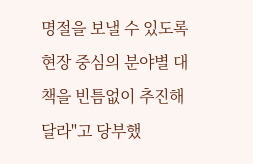명절을 보낼 수 있도록 현장 중심의 분야별 대책을 빈틈없이 추진해 달라"고 당부했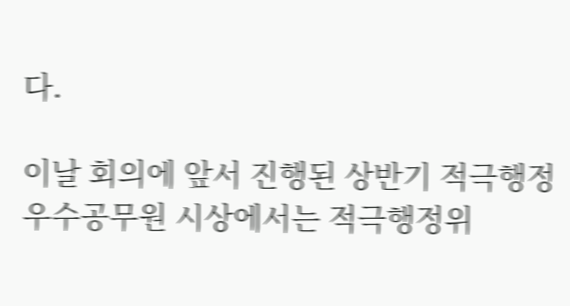다.

이날 회의에 앞서 진행된 상반기 적극행정 우수공무원 시상에서는 적극행정위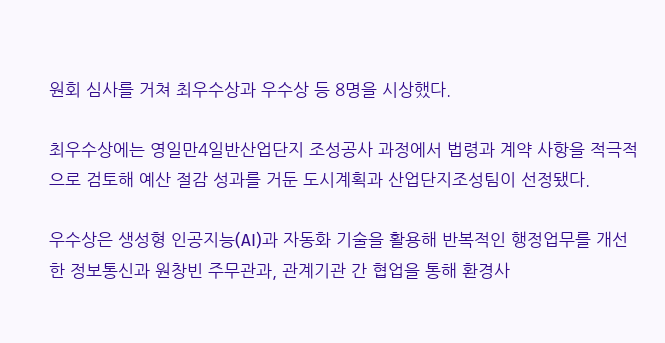원회 심사를 거쳐 최우수상과 우수상 등 8명을 시상했다.

최우수상에는 영일만4일반산업단지 조성공사 과정에서 법령과 계약 사항을 적극적으로 검토해 예산 절감 성과를 거둔 도시계획과 산업단지조성팀이 선정됐다.

우수상은 생성형 인공지능(AI)과 자동화 기술을 활용해 반복적인 행정업무를 개선한 정보통신과 원창빈 주무관과, 관계기관 간 협업을 통해 환경사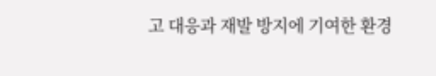고 대응과 재발 방지에 기여한 환경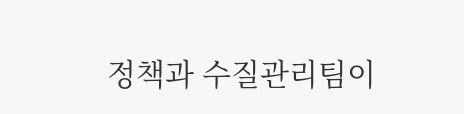정책과 수질관리팀이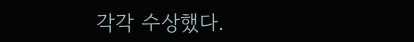각각 수상했다.